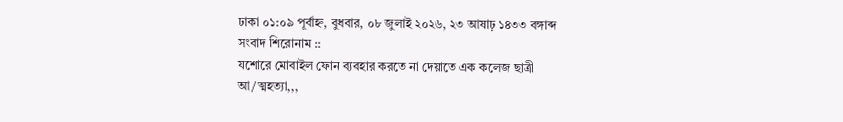ঢাকা ০১:০৯ পূর্বাহ্ন, বুধবার, ০৮ জুলাই ২০২৬, ২৩ আষাঢ় ১৪৩৩ বঙ্গাব্দ
সংবাদ শিরোনাম ::
যশোরে মোবাইল ফোন ব্যবহার করতে না দেয়াতে এক কলেজ ছাত্রী আ/ত্মহত্যা,,,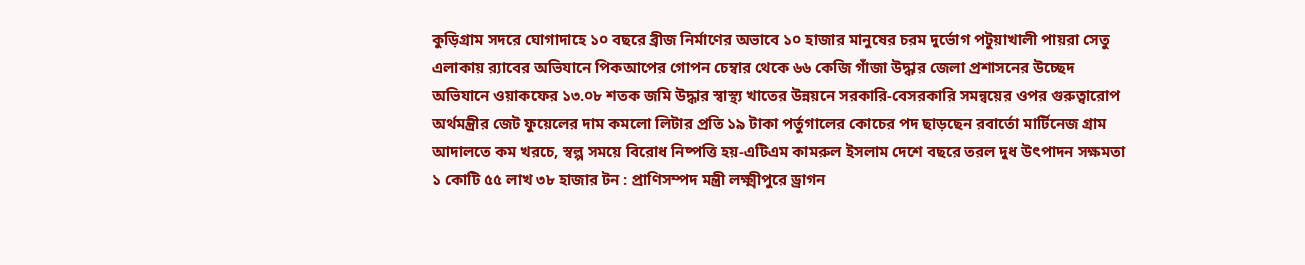কুড়িগ্রাম সদরে ঘোগাদাহে ১০ বছরে ব্রীজ নির্মাণের অভাবে ১০ হাজার মানুষের চরম দুর্ভোগ পটুয়াখালী পায়রা সেতু এলাকায় র‌্যাবের অভিযানে পিকআপের গোপন চেম্বার থেকে ৬৬ কেজি গাঁজা উদ্ধার জেলা প্রশাসনের উচ্ছেদ অভিযানে ওয়াকফের ১৩.০৮ শতক জমি উদ্ধার স্বাস্থ্য খাতের উন্নয়নে সরকারি-বেসরকারি সমন্বয়ের ওপর গুরুত্বারোপ অর্থমন্ত্রীর জেট ফুয়েলের দাম কমলো লিটার প্রতি ১৯ টাকা পর্তুগালের কোচের পদ ছাড়ছেন রবার্তো মার্টিনেজ গ্রাম আদালতে কম খরচে, স্বল্প সময়ে বিরোধ নিষ্পত্তি হয়-এটিএম কামরুল ইসলাম দেশে বছরে তরল দুধ উৎপাদন সক্ষমতা ১ কোটি ৫৫ লাখ ৩৮ হাজার টন : প্রাণিসম্পদ মন্ত্রী লক্ষ্মীপুরে ড্রাগন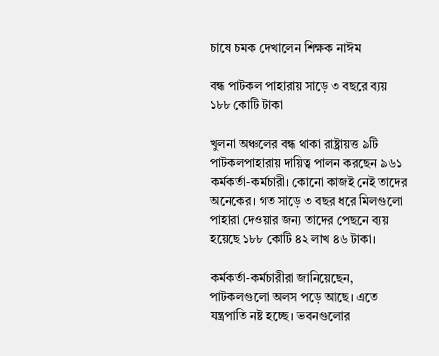চাষে চমক দেখালেন শিক্ষক নাঈম

বন্ধ পাটকল পাহারায় সাড়ে ৩ বছরে ব্যয় ১৮৮ কোটি টাকা

খুলনা অঞ্চলের বন্ধ থাকা রাষ্ট্রায়ত্ত ৯টি পাটকলপাহারায় দায়িত্ব পালন করছেন ৯৬১ কর্মকর্তা-কর্মচারী। কোনো কাজই নেই তাদের অনেকের। গত সাড়ে ৩ বছর ধরে মিলগুলো পাহারা দেওয়ার জন্য তাদের পেছনে ব্যয় হয়েছে ১৮৮ কোটি ৪২ লাখ ৪৬ টাকা।

কর্মকর্তা-কর্মচারীরা জানিয়েছেন, পাটকলগুলো অলস পড়ে আছে। এতে যন্ত্রপাতি নষ্ট হচ্ছে। ভবনগুলোর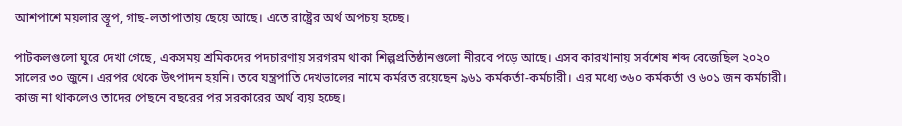আশপাশে ময়লার স্তূপ, গাছ-লতাপাতায় ছেয়ে আছে। এতে রাষ্ট্রের অর্থ অপচয় হচ্ছে।

পাটকলগুলো ঘুরে দেখা গেছে, একসময় শ্রমিকদের পদচারণায় সরগরম থাকা শিল্পপ্রতিষ্ঠানগুলো নীরবে পড়ে আছে। এসব কারখানায় সর্বশেষ শব্দ বেজেছিল ২০২০ সালের ৩০ জুনে। এরপর থেকে উৎপাদন হয়নি। তবে যন্ত্রপাতি দেখভালের নামে কর্মরত রয়েছেন ৯৬১ কর্মকর্তা-কর্মচারী। এর মধ্যে ৩৬০ কর্মকর্তা ও ৬০১ জন কর্মচারী। কাজ না থাকলেও তাদের পেছনে বছরের পর সরকারের অর্থ ব্যয় হচ্ছে।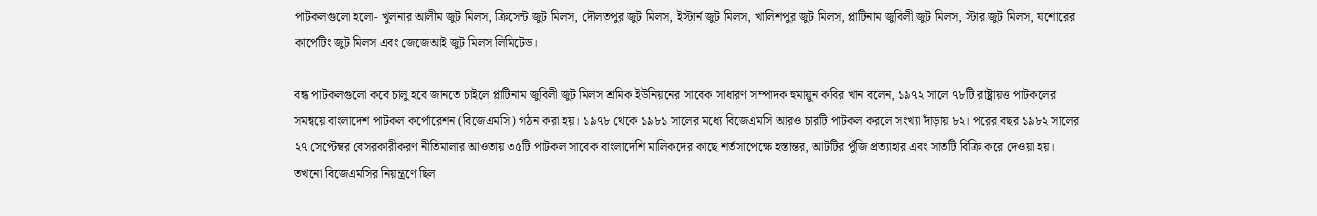পাটকলগুলো হলো- খুলনার আলীম জুট মিলস, ক্রিসেন্ট জুট মিলস, দৌলতপুর জুট মিলস, ইস্টার্ন জুট মিলস, খালিশপুর জুট মিলস, প্লাটিনাম জুবিলী জুট মিলস, স্টার জুট মিলস, যশোরের কার্পেটিং জুট মিলস এবং জেজেআই জুট মিলস লিমিটেড।

বন্ধ পাটকলগুলো কবে চালু হবে জানতে চাইলে প্লাটিনাম জুবিলী জুট মিলস শ্রমিক ইউনিয়নের সাবেক সাধারণ সম্পাদক হুমায়ুন কবির খান বলেন, ১৯৭২ সালে ৭৮টি রাষ্ট্রায়ত্ত পাটকলের সমন্বয়ে বাংলাদেশ পাটকল কর্পোরেশন (বিজেএমসি) গঠন করা হয়। ১৯৭৮ থেকে ১৯৮১ সালের মধ্যে বিজেএমসি আরও চারটি পাটকল করলে সংখ্যা দাঁড়ায় ৮২। পরের বছর ১৯৮২ সালের ২৭ সেপ্টেম্বর বেসরকারীকরণ নীতিমালার আওতায় ৩৫টি পাটকল সাবেক বাংলাদেশি মালিকদের কাছে শর্তসাপেক্ষে হস্তান্তর, আটটির পুঁজি প্রত্যাহার এবং সাতটি বিক্রি করে দেওয়া হয়। তখনো বিজেএমসির নিয়ন্ত্রণে ছিল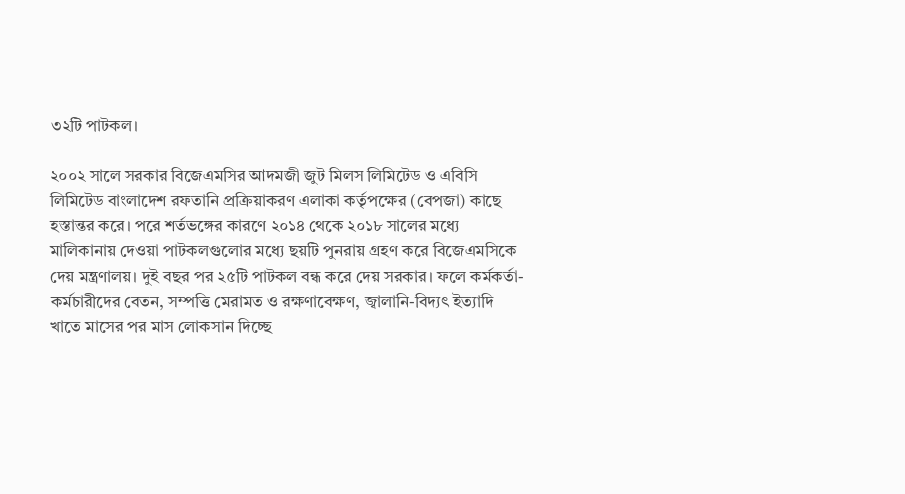৩২টি পাটকল।

২০০২ সালে সরকার বিজেএমসির আদমজী জুট মিলস লিমিটেড ও এবিসি লিমিটেড বাংলাদেশ রফতানি প্রক্রিয়াকরণ এলাকা কর্তৃপক্ষের (বেপজা) কাছে হস্তান্তর করে। পরে শর্তভঙ্গের কারণে ২০১৪ থেকে ২০১৮ সালের মধ্যে মালিকানায় দেওয়া পাটকলগুলোর মধ্যে ছয়টি পুনরায় গ্রহণ করে বিজেএমসিকে দেয় মন্ত্রণালয়। দুই বছর পর ২৫টি পাটকল বন্ধ করে দেয় সরকার। ফলে কর্মকর্তা-কর্মচারীদের বেতন, সম্পত্তি মেরামত ও রক্ষণাবেক্ষণ, জ্বালানি-বিদ্যৎ ইত্যাদি খাতে মাসের পর মাস লোকসান দিচ্ছে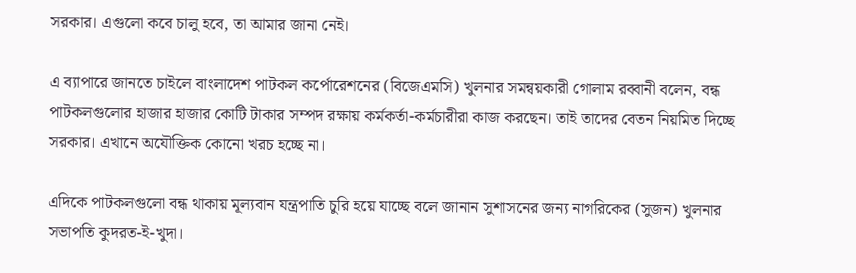সরকার। এগুলো কবে চালু হবে, তা আমার জানা নেই।

এ ব্যাপারে জানতে চাইলে বাংলাদেশ পাটকল কর্পোরেশনের (বিজেএমসি) খুলনার সমন্বয়কারী গোলাম রব্বানী বলেন, বন্ধ পাটকলগুলোর হাজার হাজার কোটি টাকার সম্পদ রক্ষায় কর্মকর্তা-কর্মচারীরা কাজ করছেন। তাই তাদের বেতন নিয়মিত দিচ্ছে সরকার। এখানে অযৌক্তিক কোনো খরচ হচ্ছে না।

এদিকে পাটকলগুলো বন্ধ থাকায় মূল্যবান যন্ত্রপাতি চুরি হয়ে যাচ্ছে বলে জানান সুশাসনের জন্য নাগরিকের (সুজন) খুলনার সভাপতি কুদরত-ই-খুদা।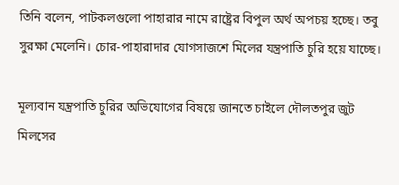তিনি বলেন, পাটকলগুলো পাহারার নামে রাষ্ট্রের বিপুল অর্থ অপচয় হচ্ছে। তবু সুরক্ষা মেলেনি। চোর-পাহারাদার যোগসাজশে মিলের যন্ত্রপাতি চুরি হয়ে যাচ্ছে।

মূল্যবান যন্ত্রপাতি চুরির অভিযোগের বিষয়ে জানতে চাইলে দৌলতপুর জুট মিলসের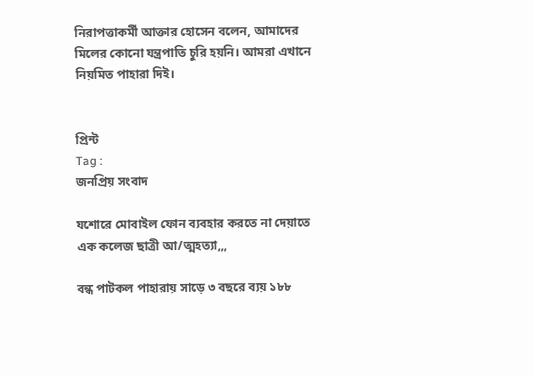নিরাপত্তাকর্মী আক্তার হোসেন বলেন, আমাদের মিলের কোনো যন্ত্রপাতি চুরি হয়নি। আমরা এখানে নিয়মিত পাহারা দিই।


প্রিন্ট
Tag :
জনপ্রিয় সংবাদ

যশোরে মোবাইল ফোন ব্যবহার করতে না দেয়াতে এক কলেজ ছাত্রী আ/ত্মহত্যা,,,

বন্ধ পাটকল পাহারায় সাড়ে ৩ বছরে ব্যয় ১৮৮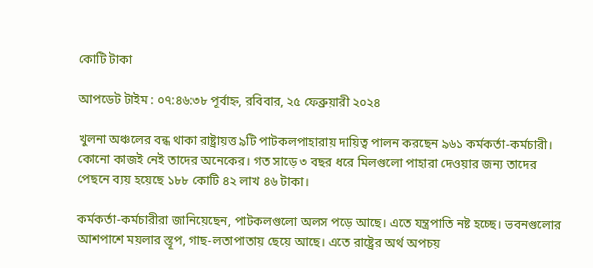কোটি টাকা

আপডেট টাইম : ০৭:৪৬:৩৮ পূর্বাহ্ন, রবিবার, ২৫ ফেব্রুয়ারী ২০২৪

খুলনা অঞ্চলের বন্ধ থাকা রাষ্ট্রায়ত্ত ৯টি পাটকলপাহারায় দায়িত্ব পালন করছেন ৯৬১ কর্মকর্তা-কর্মচারী। কোনো কাজই নেই তাদের অনেকের। গত সাড়ে ৩ বছর ধরে মিলগুলো পাহারা দেওয়ার জন্য তাদের পেছনে ব্যয় হয়েছে ১৮৮ কোটি ৪২ লাখ ৪৬ টাকা।

কর্মকর্তা-কর্মচারীরা জানিয়েছেন, পাটকলগুলো অলস পড়ে আছে। এতে যন্ত্রপাতি নষ্ট হচ্ছে। ভবনগুলোর আশপাশে ময়লার স্তূপ, গাছ-লতাপাতায় ছেয়ে আছে। এতে রাষ্ট্রের অর্থ অপচয়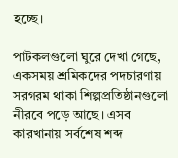হচ্ছে।

পাটকলগুলো ঘুরে দেখা গেছে, একসময় শ্রমিকদের পদচারণায় সরগরম থাকা শিল্পপ্রতিষ্ঠানগুলো নীরবে পড়ে আছে। এসব কারখানায় সর্বশেষ শব্দ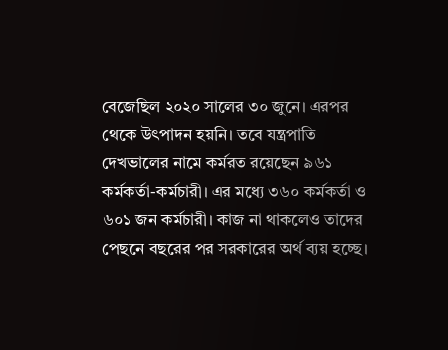বেজেছিল ২০২০ সালের ৩০ জুনে। এরপর থেকে উৎপাদন হয়নি। তবে যন্ত্রপাতি দেখভালের নামে কর্মরত রয়েছেন ৯৬১ কর্মকর্তা-কর্মচারী। এর মধ্যে ৩৬০ কর্মকর্তা ও ৬০১ জন কর্মচারী। কাজ না থাকলেও তাদের পেছনে বছরের পর সরকারের অর্থ ব্যয় হচ্ছে।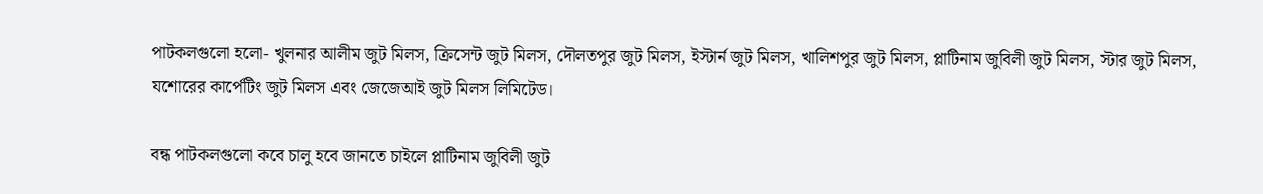পাটকলগুলো হলো- খুলনার আলীম জুট মিলস, ক্রিসেন্ট জুট মিলস, দৌলতপুর জুট মিলস, ইস্টার্ন জুট মিলস, খালিশপুর জুট মিলস, প্লাটিনাম জুবিলী জুট মিলস, স্টার জুট মিলস, যশোরের কার্পেটিং জুট মিলস এবং জেজেআই জুট মিলস লিমিটেড।

বন্ধ পাটকলগুলো কবে চালু হবে জানতে চাইলে প্লাটিনাম জুবিলী জুট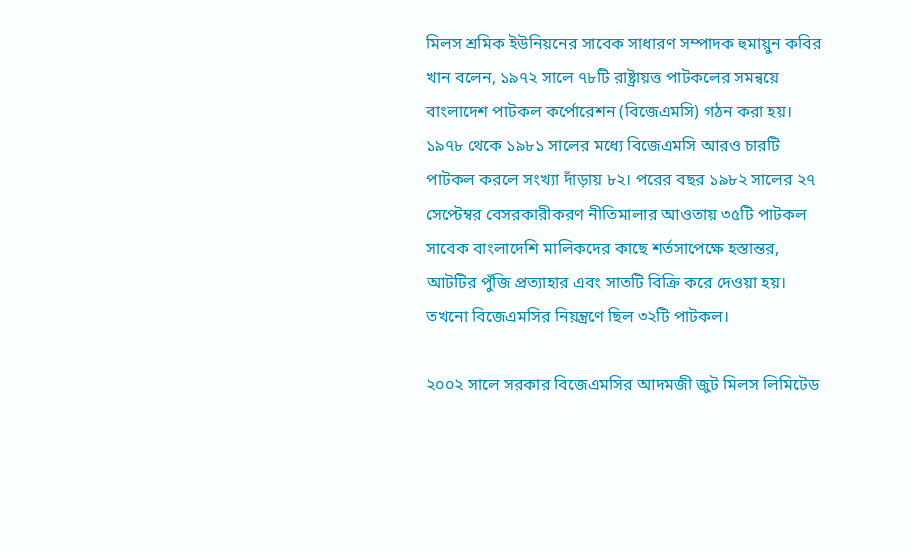মিলস শ্রমিক ইউনিয়নের সাবেক সাধারণ সম্পাদক হুমায়ুন কবির খান বলেন, ১৯৭২ সালে ৭৮টি রাষ্ট্রায়ত্ত পাটকলের সমন্বয়ে বাংলাদেশ পাটকল কর্পোরেশন (বিজেএমসি) গঠন করা হয়। ১৯৭৮ থেকে ১৯৮১ সালের মধ্যে বিজেএমসি আরও চারটি পাটকল করলে সংখ্যা দাঁড়ায় ৮২। পরের বছর ১৯৮২ সালের ২৭ সেপ্টেম্বর বেসরকারীকরণ নীতিমালার আওতায় ৩৫টি পাটকল সাবেক বাংলাদেশি মালিকদের কাছে শর্তসাপেক্ষে হস্তান্তর, আটটির পুঁজি প্রত্যাহার এবং সাতটি বিক্রি করে দেওয়া হয়। তখনো বিজেএমসির নিয়ন্ত্রণে ছিল ৩২টি পাটকল।

২০০২ সালে সরকার বিজেএমসির আদমজী জুট মিলস লিমিটেড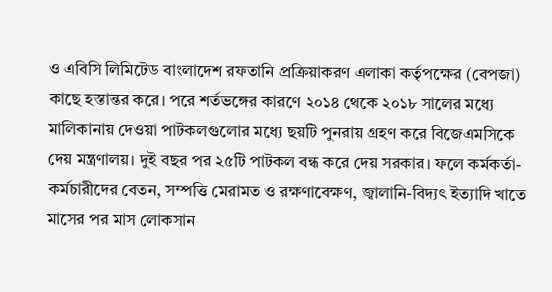ও এবিসি লিমিটেড বাংলাদেশ রফতানি প্রক্রিয়াকরণ এলাকা কর্তৃপক্ষের (বেপজা) কাছে হস্তান্তর করে। পরে শর্তভঙ্গের কারণে ২০১৪ থেকে ২০১৮ সালের মধ্যে মালিকানায় দেওয়া পাটকলগুলোর মধ্যে ছয়টি পুনরায় গ্রহণ করে বিজেএমসিকে দেয় মন্ত্রণালয়। দুই বছর পর ২৫টি পাটকল বন্ধ করে দেয় সরকার। ফলে কর্মকর্তা-কর্মচারীদের বেতন, সম্পত্তি মেরামত ও রক্ষণাবেক্ষণ, জ্বালানি-বিদ্যৎ ইত্যাদি খাতে মাসের পর মাস লোকসান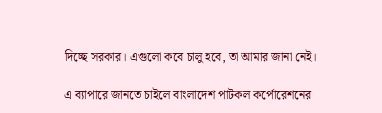দিচ্ছে সরকার। এগুলো কবে চালু হবে, তা আমার জানা নেই।

এ ব্যাপারে জানতে চাইলে বাংলাদেশ পাটকল কর্পোরেশনের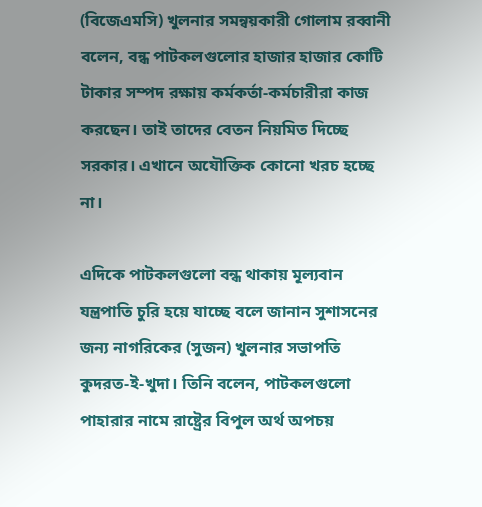(বিজেএমসি) খুলনার সমন্বয়কারী গোলাম রব্বানী বলেন, বন্ধ পাটকলগুলোর হাজার হাজার কোটি টাকার সম্পদ রক্ষায় কর্মকর্তা-কর্মচারীরা কাজ করছেন। তাই তাদের বেতন নিয়মিত দিচ্ছে সরকার। এখানে অযৌক্তিক কোনো খরচ হচ্ছে না।

এদিকে পাটকলগুলো বন্ধ থাকায় মূল্যবান যন্ত্রপাতি চুরি হয়ে যাচ্ছে বলে জানান সুশাসনের জন্য নাগরিকের (সুজন) খুলনার সভাপতি কুদরত-ই-খুদা। তিনি বলেন, পাটকলগুলো পাহারার নামে রাষ্ট্রের বিপুল অর্থ অপচয়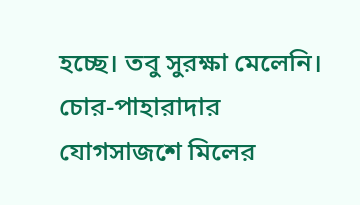হচ্ছে। তবু সুরক্ষা মেলেনি। চোর-পাহারাদার যোগসাজশে মিলের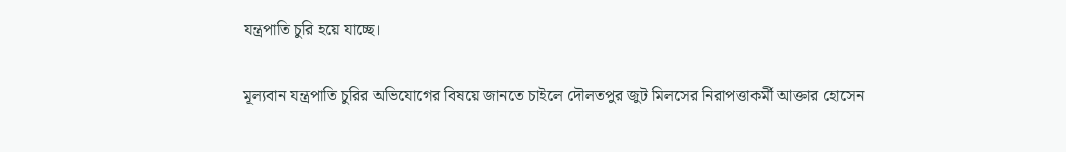যন্ত্রপাতি চুরি হয়ে যাচ্ছে।

মূল্যবান যন্ত্রপাতি চুরির অভিযোগের বিষয়ে জানতে চাইলে দৌলতপুর জুট মিলসের নিরাপত্তাকর্মী আক্তার হোসেন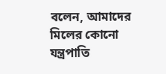বলেন, আমাদের মিলের কোনো যন্ত্রপাতি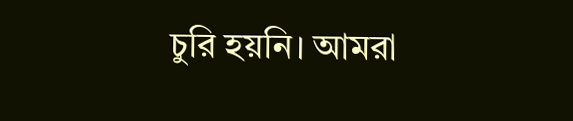চুরি হয়নি। আমরা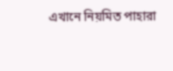এখানে নিয়মিত পাহারা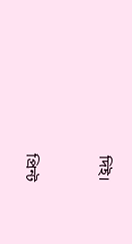দিই।


প্রিন্ট